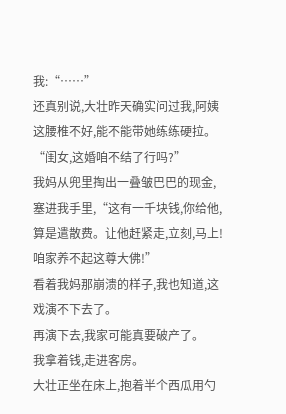我:“……”
还真别说,大壮昨天确实问过我,阿姨这腰椎不好,能不能带她练练硬拉。
“闺女,这婚咱不结了行吗?”
我妈从兜里掏出一叠皱巴巴的现金,塞进我手里,“这有一千块钱,你给他,算是遣散费。让他赶紧走,立刻,马上!咱家养不起这尊大佛!”
看着我妈那崩溃的样子,我也知道,这戏演不下去了。
再演下去,我家可能真要破产了。
我拿着钱,走进客房。
大壮正坐在床上,抱着半个西瓜用勺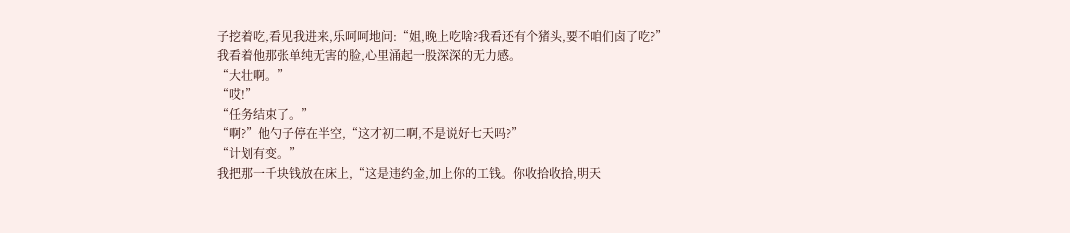子挖着吃,看见我进来,乐呵呵地问:“姐,晚上吃啥?我看还有个猪头,要不咱们卤了吃?”
我看着他那张单纯无害的脸,心里涌起一股深深的无力感。
“大壮啊。”
“哎!”
“任务结束了。”
“啊?”他勺子停在半空,“这才初二啊,不是说好七天吗?”
“计划有变。”
我把那一千块钱放在床上,“这是违约金,加上你的工钱。你收拾收拾,明天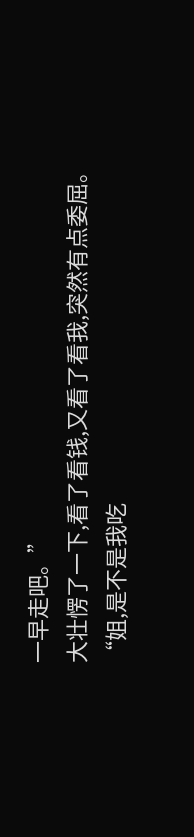一早走吧。”
大壮愣了一下,看了看钱,又看了看我,突然有点委屈。
“姐,是不是我吃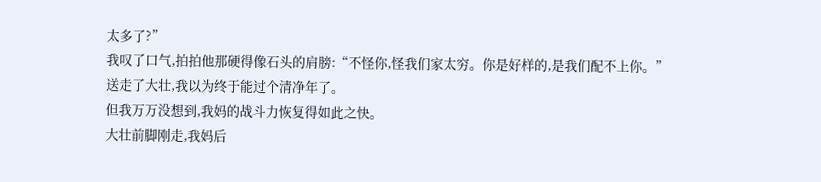太多了?”
我叹了口气,拍拍他那硬得像石头的肩膀:“不怪你,怪我们家太穷。你是好样的,是我们配不上你。”
送走了大壮,我以为终于能过个清净年了。
但我万万没想到,我妈的战斗力恢复得如此之快。
大壮前脚刚走,我妈后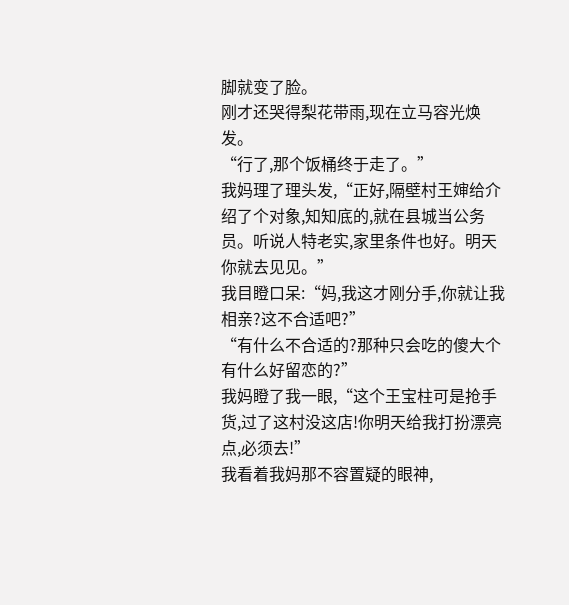脚就变了脸。
刚才还哭得梨花带雨,现在立马容光焕发。
“行了,那个饭桶终于走了。”
我妈理了理头发,“正好,隔壁村王婶给介绍了个对象,知知底的,就在县城当公务员。听说人特老实,家里条件也好。明天你就去见见。”
我目瞪口呆:“妈,我这才刚分手,你就让我相亲?这不合适吧?”
“有什么不合适的?那种只会吃的傻大个有什么好留恋的?”
我妈瞪了我一眼,“这个王宝柱可是抢手货,过了这村没这店!你明天给我打扮漂亮点,必须去!”
我看着我妈那不容置疑的眼神,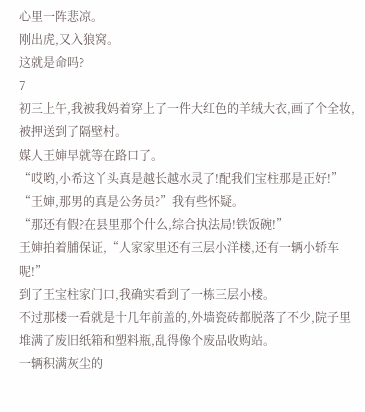心里一阵悲凉。
刚出虎,又入狼窝。
这就是命吗?
7
初三上午,我被我妈着穿上了一件大红色的羊绒大衣,画了个全妆,被押送到了隔壁村。
媒人王婶早就等在路口了。
“哎哟,小希这丫头真是越长越水灵了!配我们宝柱那是正好!”
“王婶,那男的真是公务员?”我有些怀疑。
“那还有假?在县里那个什么,综合执法局!铁饭碗!”
王婶拍着脯保证,“人家家里还有三层小洋楼,还有一辆小轿车呢!”
到了王宝柱家门口,我确实看到了一栋三层小楼。
不过那楼一看就是十几年前盖的,外墙瓷砖都脱落了不少,院子里堆满了废旧纸箱和塑料瓶,乱得像个废品收购站。
一辆积满灰尘的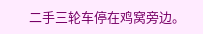二手三轮车停在鸡窝旁边。